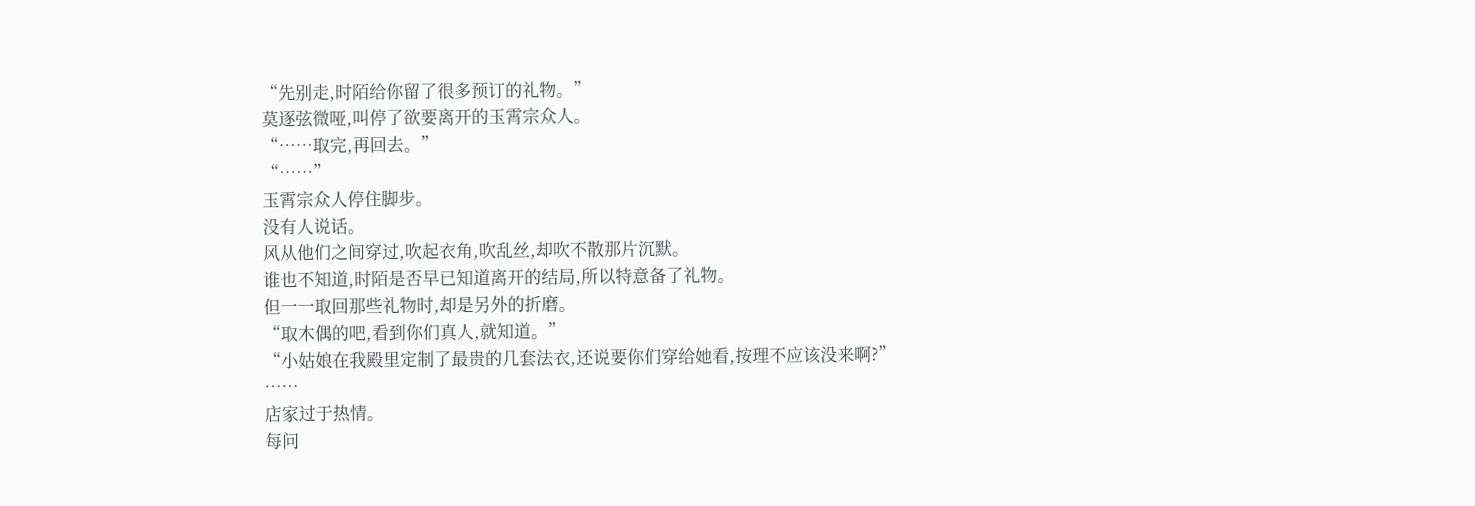“先别走,时陌给你留了很多预订的礼物。”
莫逐弦微哑,叫停了欲要离开的玉霄宗众人。
“……取完,再回去。”
“……”
玉霄宗众人停住脚步。
没有人说话。
风从他们之间穿过,吹起衣角,吹乱丝,却吹不散那片沉默。
谁也不知道,时陌是否早已知道离开的结局,所以特意备了礼物。
但一一取回那些礼物时,却是另外的折磨。
“取木偶的吧,看到你们真人,就知道。”
“小姑娘在我殿里定制了最贵的几套法衣,还说要你们穿给她看,按理不应该没来啊?”
……
店家过于热情。
每问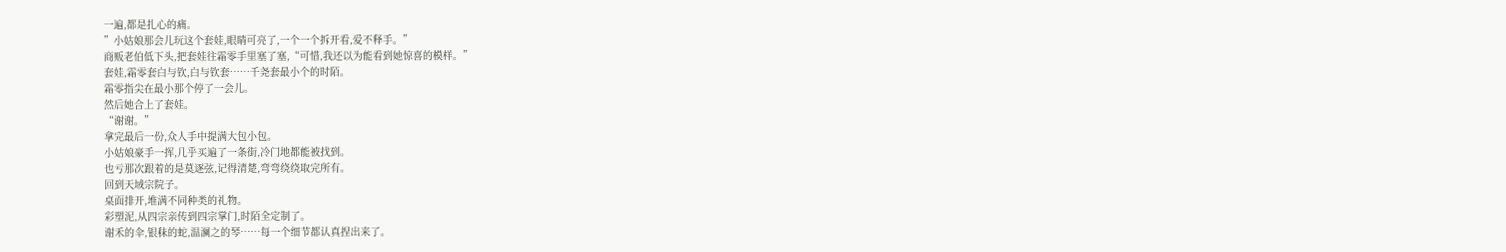一遍,都是扎心的痛。
”小姑娘那会儿玩这个套娃,眼睛可亮了,一个一个拆开看,爱不释手。”
商贩老伯低下头,把套娃往霜零手里塞了塞,“可惜,我还以为能看到她惊喜的模样。”
套娃,霜零套白与钦,白与钦套……千尧套最小个的时陌。
霜零指尖在最小那个停了一会儿。
然后她合上了套娃。
“谢谢。”
拿完最后一份,众人手中提满大包小包。
小姑娘豪手一挥,几乎买遍了一条街,冷门地都能被找到。
也亏那次跟着的是莫逐弦,记得清楚,弯弯绕绕取完所有。
回到天域宗院子。
桌面排开,堆满不同种类的礼物。
彩塑泥,从四宗亲传到四宗掌门,时陌全定制了。
谢禾的伞,银秣的蛇,温澜之的琴……每一个细节都认真捏出来了。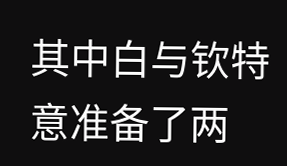其中白与钦特意准备了两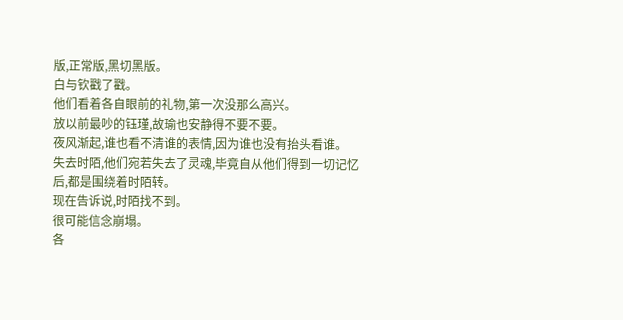版,正常版,黑切黑版。
白与钦戳了戳。
他们看着各自眼前的礼物,第一次没那么高兴。
放以前最吵的钰瑾,故瑜也安静得不要不要。
夜风渐起,谁也看不清谁的表情,因为谁也没有抬头看谁。
失去时陌,他们宛若失去了灵魂,毕竟自从他们得到一切记忆后,都是围绕着时陌转。
现在告诉说,时陌找不到。
很可能信念崩塌。
各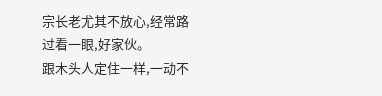宗长老尤其不放心,经常路过看一眼,好家伙。
跟木头人定住一样,一动不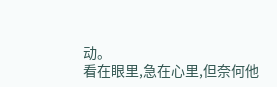动。
看在眼里,急在心里,但奈何他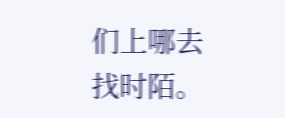们上哪去找时陌。